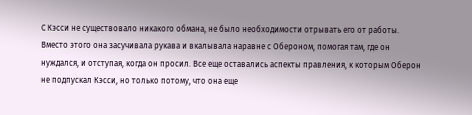С Кэсси не существовало никакого обмана, не было необходимости отрывать его от работы. Вместо этого она засучивала рукава и вкалывала наравне с Обероном, помогая там, где он нуждался, и отступая, когда он просил. Все еще оставались аспекты правления, к которым Оберон не подпускал Кэсси, но только потому, что она еще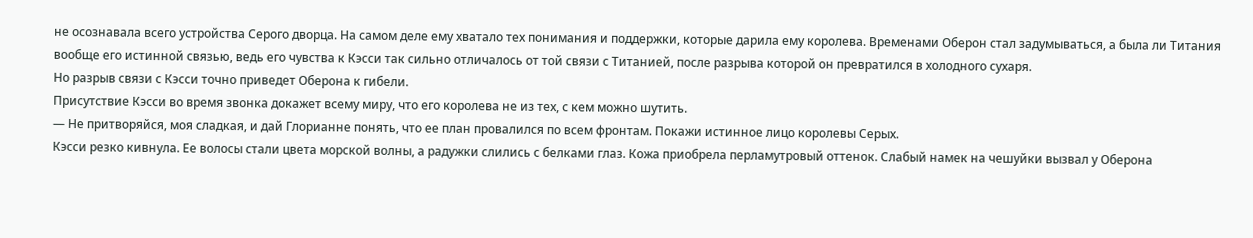не осознавала всего устройства Серого дворца. На самом деле ему хватало тех понимания и поддержки, которые дарила ему королева. Временами Оберон стал задумываться, а была ли Титания вообще его истинной связью, ведь его чувства к Кэсси так сильно отличалось от той связи с Титанией, после разрыва которой он превратился в холодного сухаря.
Но разрыв связи с Кэсси точно приведет Оберона к гибели.
Присутствие Кэсси во время звонка докажет всему миру, что его королева не из тех, с кем можно шутить.
— Не притворяйся, моя сладкая, и дай Глорианне понять, что ее план провалился по всем фронтам. Покажи истинное лицо королевы Серых.
Кэсси резко кивнула. Ее волосы стали цвета морской волны, а радужки слились с белками глаз. Кожа приобрела перламутровый оттенок. Слабый намек на чешуйки вызвал у Оберона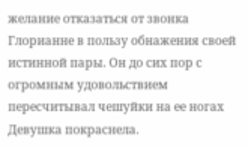желание отказаться от звонка Глорианне в пользу обнажения своей истинной пары. Он до сих пор с огромным удовольствием пересчитывал чешуйки на ее ногах
Девушка покраснела.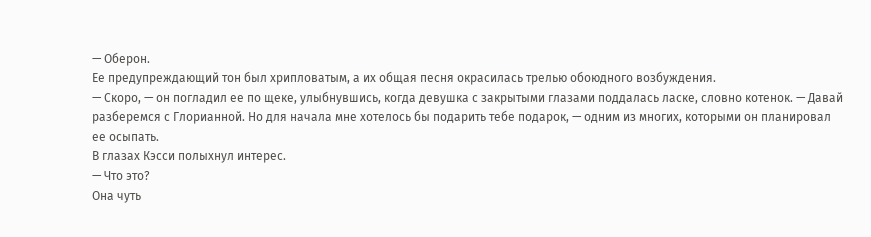— Оберон.
Ее предупреждающий тон был хрипловатым, а их общая песня окрасилась трелью обоюдного возбуждения.
— Скоро, — он погладил ее по щеке, улыбнувшись, когда девушка с закрытыми глазами поддалась ласке, словно котенок. — Давай разберемся с Глорианной. Но для начала мне хотелось бы подарить тебе подарок, — одним из многих, которыми он планировал ее осыпать.
В глазах Кэсси полыхнул интерес.
— Что это?
Она чуть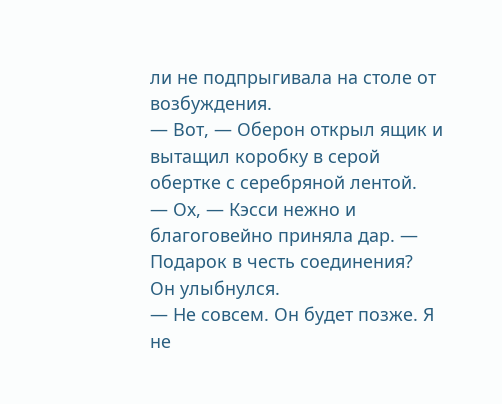ли не подпрыгивала на столе от возбуждения.
— Вот, — Оберон открыл ящик и вытащил коробку в серой обертке с серебряной лентой.
— Ох, — Кэсси нежно и благоговейно приняла дар. — Подарок в честь соединения?
Он улыбнулся.
— Не совсем. Он будет позже. Я не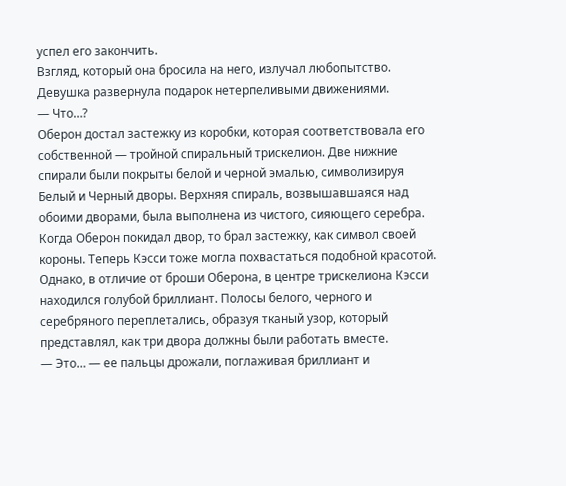успел его закончить.
Взгляд, который она бросила на него, излучал любопытство. Девушка развернула подарок нетерпеливыми движениями.
— Что…?
Оберон достал застежку из коробки, которая соответствовала его собственной — тройной спиральный трискелион. Две нижние спирали были покрыты белой и черной эмалью, символизируя Белый и Черный дворы. Верхняя спираль, возвышавшаяся над обоими дворами, была выполнена из чистого, сияющего серебра. Когда Оберон покидал двор, то брал застежку, как символ своей короны. Теперь Кэсси тоже могла похвастаться подобной красотой.
Однако, в отличие от броши Оберона, в центре трискелиона Кэсси находился голубой бриллиант. Полосы белого, черного и серебряного переплетались, образуя тканый узор, который представлял, как три двора должны были работать вместе.
— Это… — ее пальцы дрожали, поглаживая бриллиант и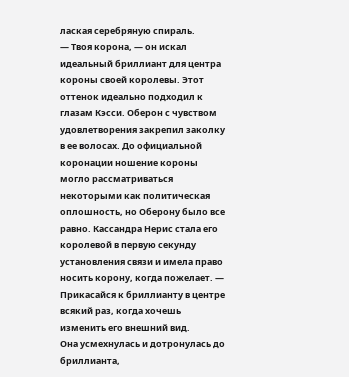лаская серебряную спираль.
— Твоя корона, — он искал идеальный бриллиант для центра короны своей королевы. Этот оттенок идеально подходил к глазам Кэсси. Оберон с чувством удовлетворения закрепил заколку в ее волосах. До официальной коронации ношение короны могло рассматриваться некоторыми как политическая оплошность, но Оберону было все равно. Кассандра Нерис стала его королевой в первую секунду установления связи и имела право носить корону, когда пожелает. — Прикасайся к бриллианту в центре всякий раз, когда хочешь изменить его внешний вид.
Она усмехнулась и дотронулась до бриллианта,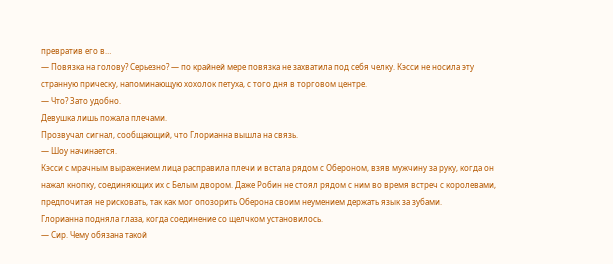превратив его в…
— Повязка на голову? Серьезно? — по крайней мере повязка не захватила под себя челку. Кэсси не носила эту странную прическу, напоминающую хохолок петуха, с того дня в торговом центре.
— Что? Зато удобно.
Девушка лишь пожала плечами.
Прозвучал сигнал, сообщающий, что Глорианна вышла на связь.
— Шоу начинается.
Кэсси с мрачным выражением лица расправила плечи и встала рядом с Обероном, взяв мужчину за руку, когда он нажал кнопку, соединяющих их с Белым двором. Даже Робин не стоял рядом с ним во время встреч с королевами, предпочитая не рисковать, так как мог опозорить Оберона своим неумением держать язык за зубами.
Глорианна подняла глаза, когда соединение со щелчком установилось.
— Сир. Чему обязана такой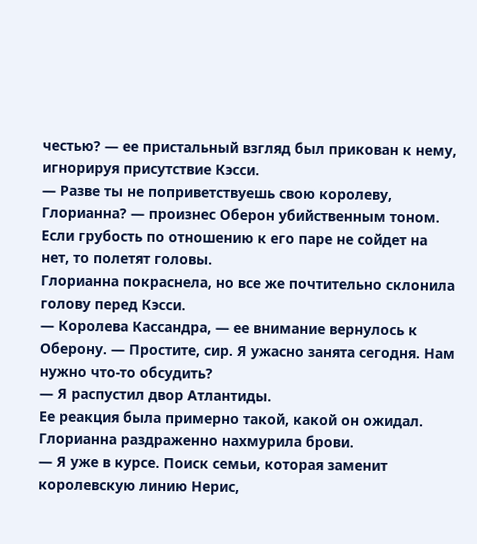честью? — ее пристальный взгляд был прикован к нему, игнорируя присутствие Кэсси.
— Разве ты не поприветствуешь свою королеву, Глорианна? — произнес Оберон убийственным тоном. Если грубость по отношению к его паре не сойдет на нет, то полетят головы.
Глорианна покраснела, но все же почтительно склонила голову перед Кэсси.
— Королева Кассандра, — ее внимание вернулось к Оберону. — Простите, сир. Я ужасно занята сегодня. Нам нужно что-то обсудить?
— Я распустил двор Атлантиды.
Ее реакция была примерно такой, какой он ожидал. Глорианна раздраженно нахмурила брови.
— Я уже в курсе. Поиск семьи, которая заменит королевскую линию Нерис,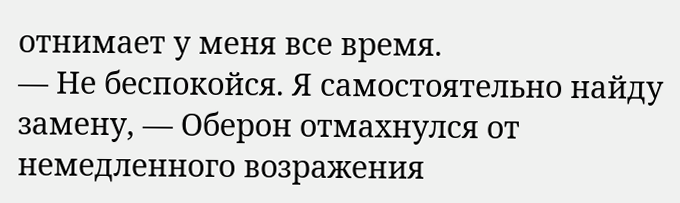отнимает у меня все время.
— Не беспокойся. Я самостоятельно найду замену, — Оберон отмахнулся от немедленного возражения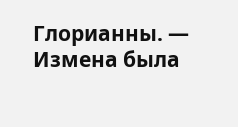Глорианны. — Измена была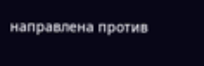направлена против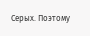Серых. Поэтому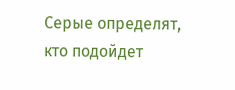Серые определят, кто подойдет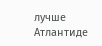лучше Атлантиде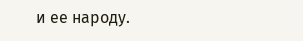и ее народу.